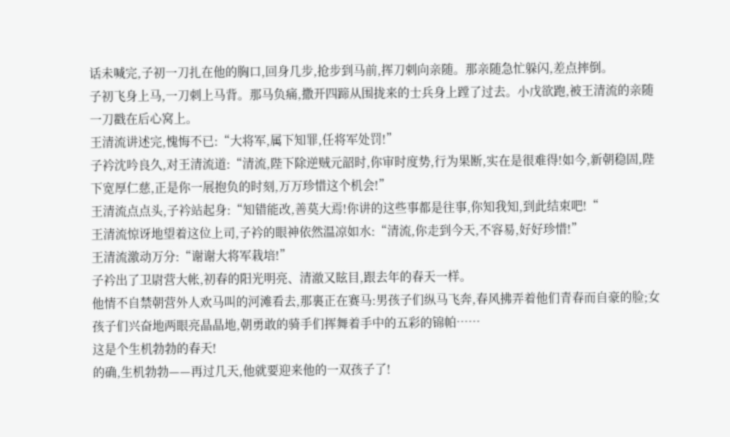话未喊完,子初一刀扎在他的胸口,回身几步,抢步到马前,挥刀刺向亲随。那亲随急忙躲闪,差点摔倒。
子初飞身上马,一刀刺上马背。那马负痛,撒开四蹄从围拢来的士兵身上蹚了过去。小戊欲跑,被王清流的亲随一刀戳在后心窝上。
王清流讲述完,愧悔不已:“大将军,属下知罪,任将军处罚!”
子衿沈吟良久,对王清流道:“清流,陛下除逆贼元韶时,你审时度势,行为果断,实在是很难得!如今,新朝稳固,陛下宽厚仁慈,正是你一展抱负的时刻,万万珍惜这个机会!”
王清流点点头,子衿站起身:“知错能改,善莫大焉!你讲的这些事都是往事,你知我知,到此结束吧!“
王清流惊讶地望着这位上司,子衿的眼神依然温凉如水:“清流,你走到今天,不容易,好好珍惜!”
王清流激动万分:“谢谢大将军栽培!”
子衿出了卫尉营大帐,初春的阳光明亮、清澈又眩目,跟去年的春天一样。
他情不自禁朝营外人欢马叫的河滩看去,那裏正在赛马:男孩子们纵马飞奔,春风拂弄着他们青春而自豪的脸;女孩子们兴奋地两眼亮晶晶地,朝勇敢的骑手们挥舞着手中的五彩的锦帕……
这是个生机勃勃的春天!
的确,生机勃勃——再过几天,他就要迎来他的一双孩子了!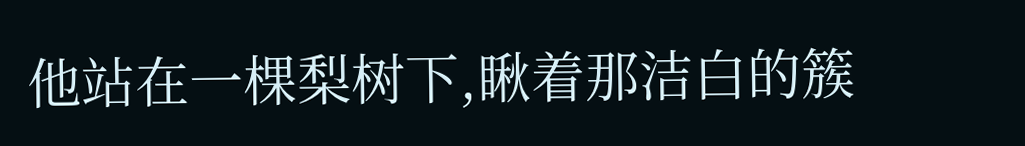他站在一棵梨树下,瞅着那洁白的簇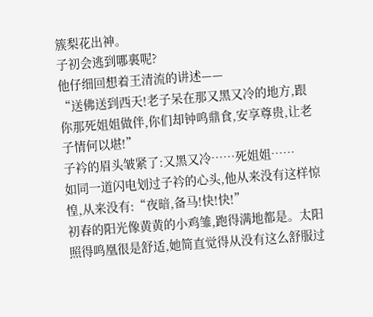簇梨花出神。
子初会逃到哪裏呢?
他仔细回想着王清流的讲述——
“送佛送到西天!老子呆在那又黑又冷的地方,跟你那死姐姐做伴,你们却钟鸣鼎食,安享尊贵,让老子情何以堪!”
子衿的眉头皱紧了:又黑又冷……死姐姐……
如同一道闪电划过子衿的心头,他从来没有这样惊惶,从来没有:“夜暗,备马!快!快!”
初春的阳光像黄黄的小鸡雏,跑得满地都是。太阳照得鸣凰很是舒适,她简直觉得从没有这么舒服过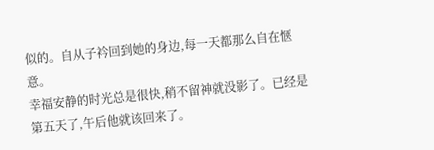似的。自从子衿回到她的身边,每一天都那么自在惬意。
幸福安静的时光总是很快,稍不留神就没影了。已经是第五天了,午后他就该回来了。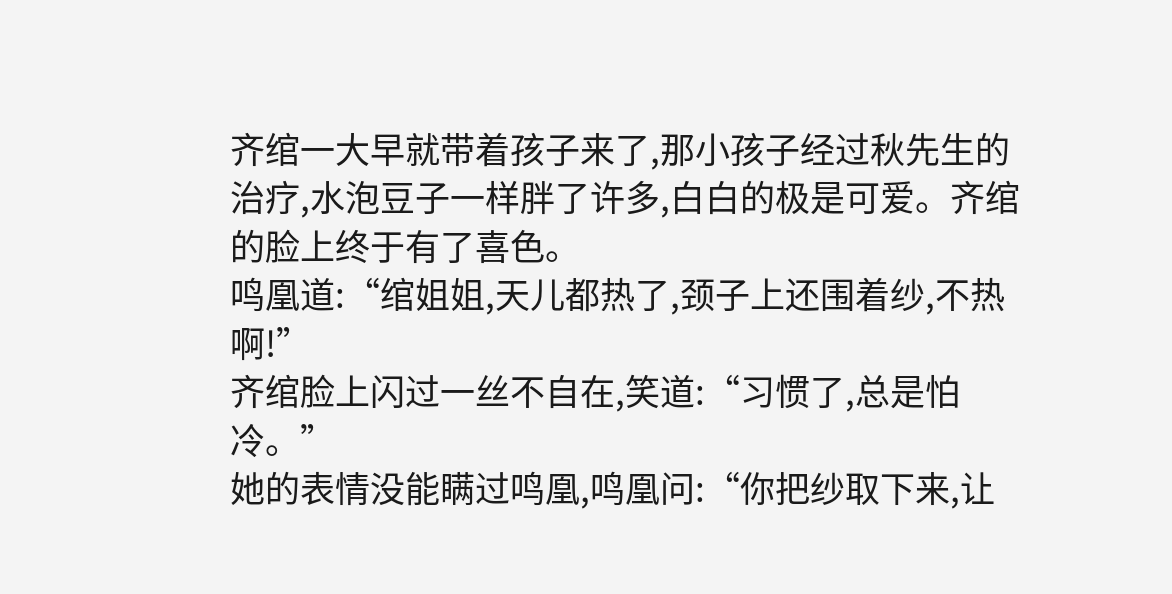齐绾一大早就带着孩子来了,那小孩子经过秋先生的治疗,水泡豆子一样胖了许多,白白的极是可爱。齐绾的脸上终于有了喜色。
鸣凰道:“绾姐姐,天儿都热了,颈子上还围着纱,不热啊!”
齐绾脸上闪过一丝不自在,笑道:“习惯了,总是怕冷。”
她的表情没能瞒过鸣凰,鸣凰问:“你把纱取下来,让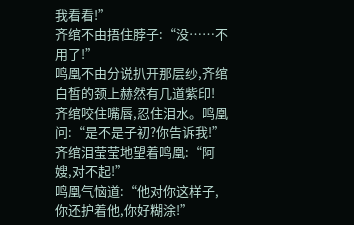我看看!”
齐绾不由捂住脖子:“没……不用了!”
鸣凰不由分说扒开那层纱,齐绾白皙的颈上赫然有几道紫印!
齐绾咬住嘴唇,忍住泪水。鸣凰问:“是不是子初?你告诉我!”
齐绾泪莹莹地望着鸣凰:“阿嫂,对不起!”
鸣凰气恼道:“他对你这样子,你还护着他,你好糊涂!”